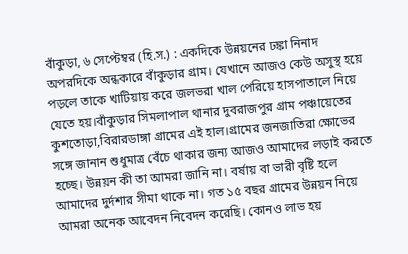বাঁকুড়া, ৬ সেপ্টেম্বর (হি.স.) : একদিকে উন্নয়নের ঢঙ্কা নিনাদ অপরদিকে অন্ধকারে বাঁকুড়ার গ্রাম। যেখানে আজও কেউ অসুস্থ হয়ে পড়লে তাকে খাটিয়ায় করে জলভরা খাল পেরিয়ে হাসপাতালে নিয়ে যেতে হয়।বাঁকুড়ার সিমলাপাল থানার দুবরাজপুর গ্রাম পঞ্চায়েতের কুশতোড়া,বিরারডাঙ্গা গ্রামের এই হাল।গ্রামের জনজাতিরা ক্ষোভের সঙ্গে জানান শুধুমাত্র বেঁচে থাকার জন্য আজও আমাদের লড়াই করতে হচ্ছে। উন্নয়ন কী তা আমরা জানি না। বর্ষায় বা ভারী বৃষ্টি হলে আমাদের দুর্দশার সীমা থাকে না। গত ১৫ বছর গ্রামের উন্নয়ন নিয়ে আমরা অনেক আবেদন নিবেদন করেছি। কোনও লাভ হয়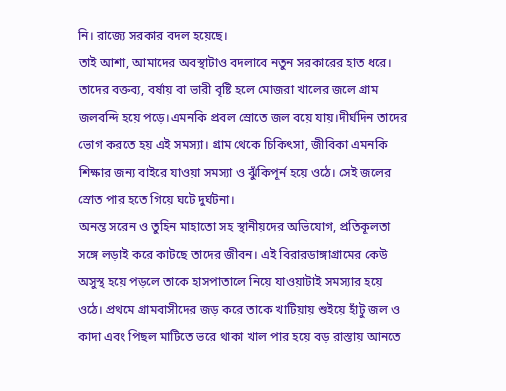নি। রাজ্যে সরকার বদল হয়েছে।
তাই আশা, আমাদের অবস্থাটাও বদলাবে নতুন সরকারের হাত ধরে।
তাদের বক্তব্য, বর্ষায় বা ভারী বৃষ্টি হলে মোজরা খালের জলে গ্রাম জলবন্দি হয়ে পড়ে।এমনকি প্রবল স্রোতে জল বয়ে যায়।দীর্ঘদিন তাদের ভোগ করতে হয় এই সমস্যা। গ্রাম থেকে চিকিৎসা, জীবিকা এমনকি শিক্ষার জন্য বাইরে যাওয়া সমস্যা ও ঝুঁকিপূর্ন হয়ে ওঠে। সেই জলের স্রোত পার হতে গিয়ে ঘটে দুর্ঘটনা।
অনন্ত সরেন ও তুহিন মাহাতো সহ স্থানীয়দের অভিযোগ, প্রতিকূলতা সঙ্গে লড়াই করে কাটছে তাদের জীবন। এই বিরারডাঙ্গাগ্রামের কেউ অসুস্থ হয়ে পড়লে তাকে হাসপাতালে নিয়ে যাওয়াটাই সমস্যার হয়ে ওঠে। প্রথমে গ্রামবাসীদের জড় করে তাকে খাটিয়ায় শুইয়ে হাঁটু জল ও কাদা এবং পিছল মাটিতে ভরে থাকা খাল পার হয়ে বড় রাস্তায় আনতে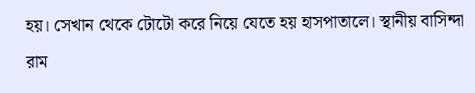হয়। সেখান থেকে টোটো করে নিয়ে যেতে হয় হাসপাতালে। স্থানীয় বাসিন্দা রাম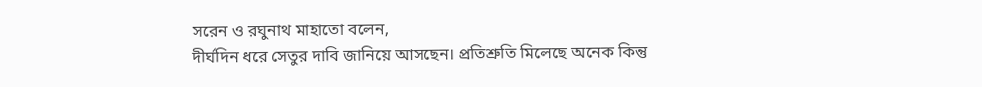সরেন ও রঘুনাথ মাহাতো বলেন,
দীর্ঘদিন ধরে সেতুর দাবি জানিয়ে আসছেন। প্রতিশ্রুতি মিলেছে অনেক কিন্তু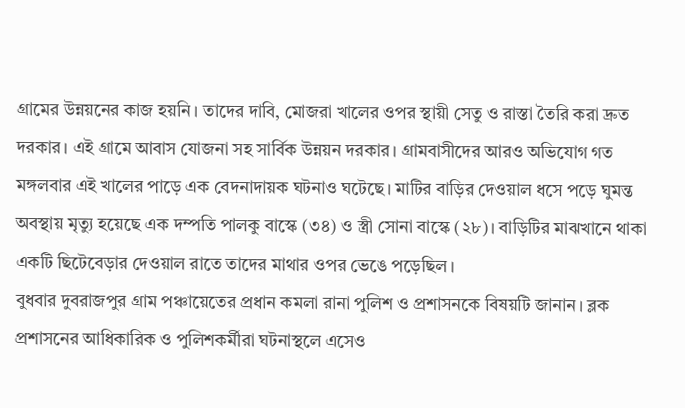গ্রামের উন্নয়নের কাজ হয়নি। তাদের দাবি, মোজরা খালের ওপর স্থায়ী সেতু ও রাস্তা তৈরি করা দ্রুত দরকার। এই গ্রামে আবাস যোজনা সহ সার্বিক উন্নয়ন দরকার। গ্রামবাসীদের আরও অভিযোগ গত মঙ্গলবার এই খালের পাড়ে এক বেদনাদায়ক ঘটনাও ঘটেছে। মাটির বাড়ির দেওয়াল ধসে পড়ে ঘুমন্ত অবস্থায় মৃত্যু হয়েছে এক দম্পতি পালকু বাস্কে (৩৪) ও স্ত্রী সোনা বাস্কে (২৮)। বাড়িটির মাঝখানে থাকা একটি ছিটেবেড়ার দেওয়াল রাতে তাদের মাথার ওপর ভেঙে পড়েছিল।
বুধবার দুবরাজপুর গ্রাম পঞ্চায়েতের প্রধান কমলা রানা পুলিশ ও প্রশাসনকে বিষয়টি জানান। ব্লক প্রশাসনের আধিকারিক ও পুলিশকর্মীরা ঘটনাস্থলে এসেও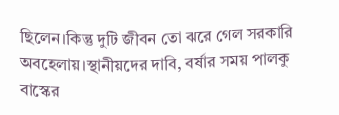ছিলেন।কিন্তু দুটি জীবন তো ঝরে গেল সরকারি অবহেলায়।স্থানীয়দের দাবি, বর্ষার সময় পালকু বাস্কের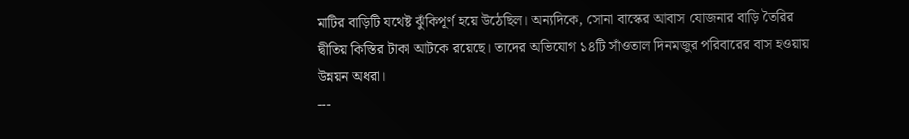মাটির বাড়িটি যথেষ্ট ঝুঁকিপূর্ণ হয়ে উঠেছিল। অন্যদিকে, সোনা বাস্কের আবাস যোজনার বাড়ি তৈরির দ্বীতিয় কিস্তির টাকা আটকে রয়েছে। তাদের অভিযোগ ১৪টি সাঁওতাল দিনমজুর পরিবারের বাস হওয়ায় উন্নয়ন অধরা।
---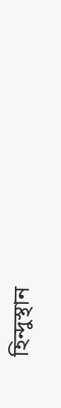হিন্দুস্থান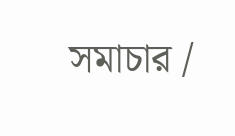সমাচার /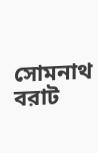সোমনাথ বরাট